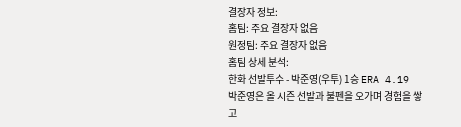결장자 정보:
홈팀: 주요 결장자 없음
원정팀: 주요 결장자 없음
홈팀 상세 분석:
한화 선발투수 - 박준영(우투) 1승 ERA 4.19
박준영은 올 시즌 선발과 불펜을 오가며 경험을 쌓고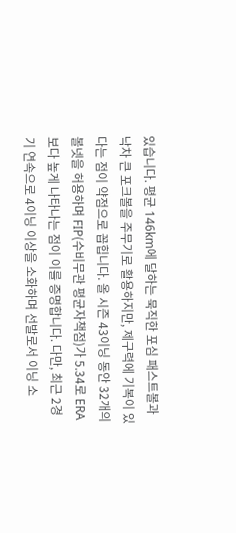있습니다. 평균 146km에 달하는 묵직한 포심 패스트볼과 낙차 큰 포크볼을 주무기로 활용하지만, 제구력에 기복이 있다는 점이 약점으로 꼽힙니다. 올 시즌 43이닝 동안 32개의 볼넷을 허용하며 FIP(수비무관 평균자책점)가 5.34로 ERA보다 높게 나타나는 점이 이를 증명합니다. 다만, 최근 2경기 연속으로 4이닝 이상을 소화하며 선발로서 이닝 소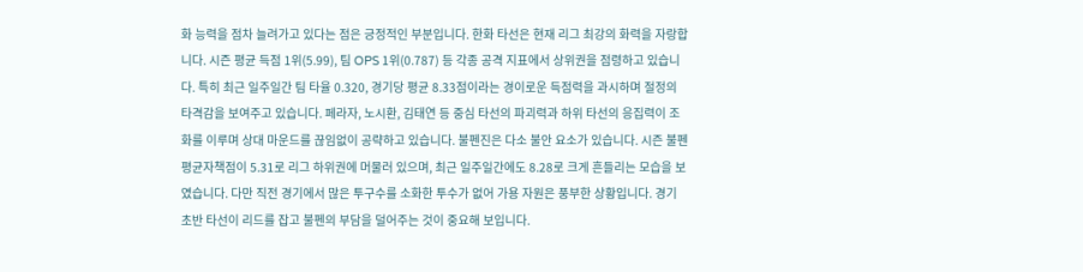화 능력을 점차 늘려가고 있다는 점은 긍정적인 부분입니다. 한화 타선은 현재 리그 최강의 화력을 자랑합니다. 시즌 평균 득점 1위(5.99), 팀 OPS 1위(0.787) 등 각종 공격 지표에서 상위권을 점령하고 있습니다. 특히 최근 일주일간 팀 타율 0.320, 경기당 평균 8.33점이라는 경이로운 득점력을 과시하며 절정의 타격감을 보여주고 있습니다. 페라자, 노시환, 김태연 등 중심 타선의 파괴력과 하위 타선의 응집력이 조화를 이루며 상대 마운드를 끊임없이 공략하고 있습니다. 불펜진은 다소 불안 요소가 있습니다. 시즌 불펜 평균자책점이 5.31로 리그 하위권에 머물러 있으며, 최근 일주일간에도 8.28로 크게 흔들리는 모습을 보였습니다. 다만 직전 경기에서 많은 투구수를 소화한 투수가 없어 가용 자원은 풍부한 상황입니다. 경기 초반 타선이 리드를 잡고 불펜의 부담을 덜어주는 것이 중요해 보입니다.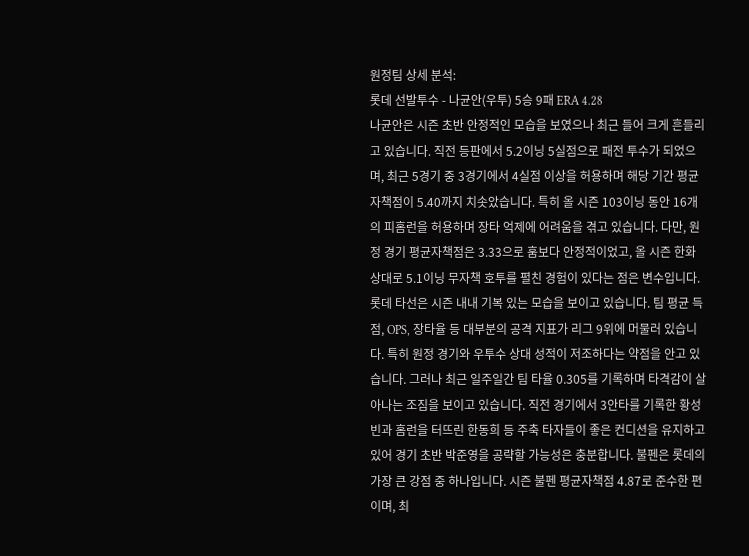원정팀 상세 분석:
롯데 선발투수 - 나균안(우투) 5승 9패 ERA 4.28
나균안은 시즌 초반 안정적인 모습을 보였으나 최근 들어 크게 흔들리고 있습니다. 직전 등판에서 5.2이닝 5실점으로 패전 투수가 되었으며, 최근 5경기 중 3경기에서 4실점 이상을 허용하며 해당 기간 평균자책점이 5.40까지 치솟았습니다. 특히 올 시즌 103이닝 동안 16개의 피홈런을 허용하며 장타 억제에 어려움을 겪고 있습니다. 다만, 원정 경기 평균자책점은 3.33으로 훔보다 안정적이었고, 올 시즌 한화 상대로 5.1이닝 무자책 호투를 펼친 경험이 있다는 점은 변수입니다. 롯데 타선은 시즌 내내 기복 있는 모습을 보이고 있습니다. 팀 평균 득점, OPS, 장타율 등 대부분의 공격 지표가 리그 9위에 머물러 있습니다. 특히 원정 경기와 우투수 상대 성적이 저조하다는 약점을 안고 있습니다. 그러나 최근 일주일간 팀 타율 0.305를 기록하며 타격감이 살아나는 조짐을 보이고 있습니다. 직전 경기에서 3안타를 기록한 황성빈과 홈런을 터뜨린 한동희 등 주축 타자들이 좋은 컨디션을 유지하고 있어 경기 초반 박준영을 공략할 가능성은 충분합니다. 불펜은 롯데의 가장 큰 강점 중 하나입니다. 시즌 불펜 평균자책점 4.87로 준수한 편이며, 최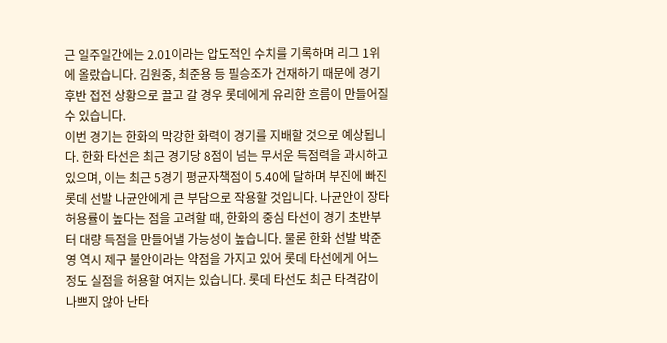근 일주일간에는 2.01이라는 압도적인 수치를 기록하며 리그 1위에 올랐습니다. 김원중, 최준용 등 필승조가 건재하기 때문에 경기 후반 접전 상황으로 끌고 갈 경우 롯데에게 유리한 흐름이 만들어질 수 있습니다.
이번 경기는 한화의 막강한 화력이 경기를 지배할 것으로 예상됩니다. 한화 타선은 최근 경기당 8점이 넘는 무서운 득점력을 과시하고 있으며, 이는 최근 5경기 평균자책점이 5.40에 달하며 부진에 빠진 롯데 선발 나균안에게 큰 부담으로 작용할 것입니다. 나균안이 장타 허용률이 높다는 점을 고려할 때, 한화의 중심 타선이 경기 초반부터 대량 득점을 만들어낼 가능성이 높습니다. 물론 한화 선발 박준영 역시 제구 불안이라는 약점을 가지고 있어 롯데 타선에게 어느 정도 실점을 허용할 여지는 있습니다. 롯데 타선도 최근 타격감이 나쁘지 않아 난타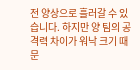전 양상으로 흘러갈 수 있습니다. 하지만 양 팀의 공격력 차이가 워낙 크기 때문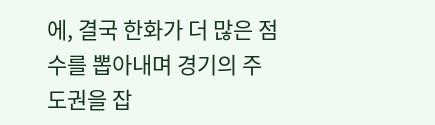에, 결국 한화가 더 많은 점수를 뽑아내며 경기의 주도권을 잡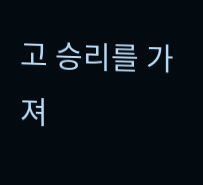고 승리를 가져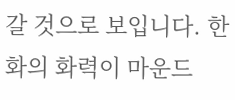갈 것으로 보입니다. 한화의 화력이 마운드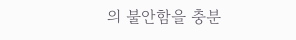의 불안함을 충분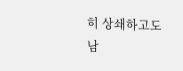히 상쇄하고도 남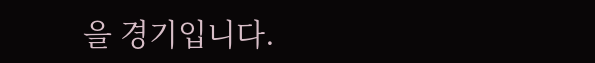을 경기입니다.